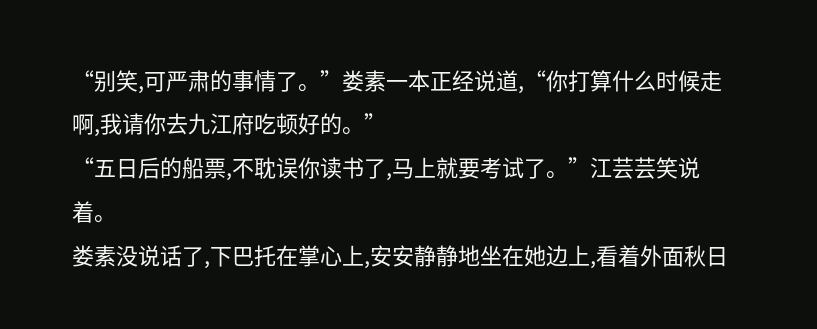“别笑,可严肃的事情了。”娄素一本正经说道,“你打算什么时候走啊,我请你去九江府吃顿好的。”
“五日后的船票,不耽误你读书了,马上就要考试了。”江芸芸笑说着。
娄素没说话了,下巴托在掌心上,安安静静地坐在她边上,看着外面秋日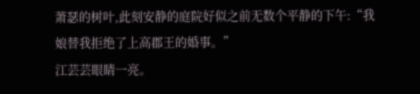萧瑟的树叶,此刻安静的庭院好似之前无数个平静的下午:“我娘替我拒绝了上高郡王的婚事。”
江芸芸眼睛一亮。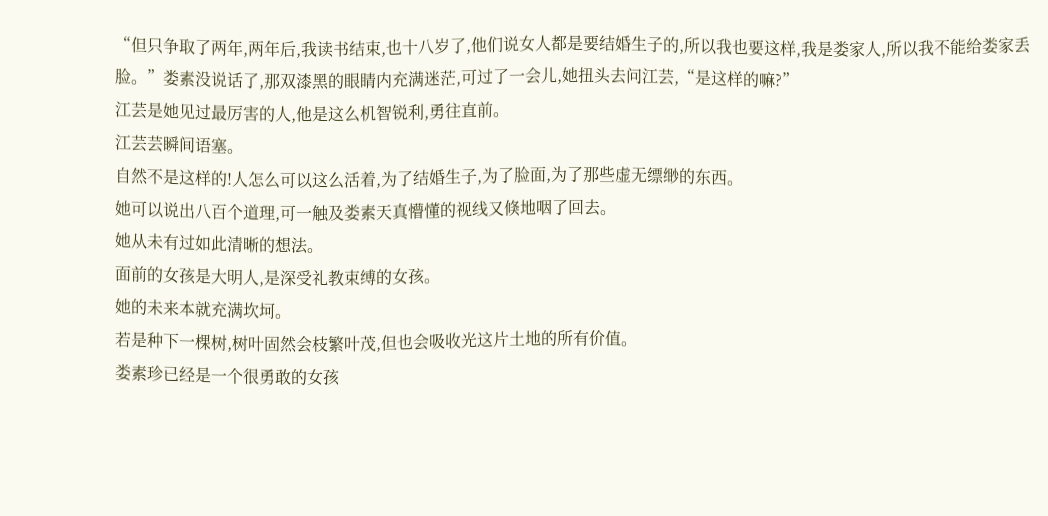“但只争取了两年,两年后,我读书结束,也十八岁了,他们说女人都是要结婚生子的,所以我也要这样,我是娄家人,所以我不能给娄家丢脸。”娄素没说话了,那双漆黑的眼睛内充满迷茫,可过了一会儿,她扭头去问江芸,“是这样的嘛?”
江芸是她见过最厉害的人,他是这么机智锐利,勇往直前。
江芸芸瞬间语塞。
自然不是这样的!人怎么可以这么活着,为了结婚生子,为了脸面,为了那些虚无缥缈的东西。
她可以说出八百个道理,可一触及娄素天真懵懂的视线又倏地咽了回去。
她从未有过如此清晰的想法。
面前的女孩是大明人,是深受礼教束缚的女孩。
她的未来本就充满坎坷。
若是种下一棵树,树叶固然会枝繁叶茂,但也会吸收光这片土地的所有价值。
娄素珍已经是一个很勇敢的女孩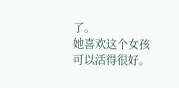了。
她喜欢这个女孩可以活得很好。